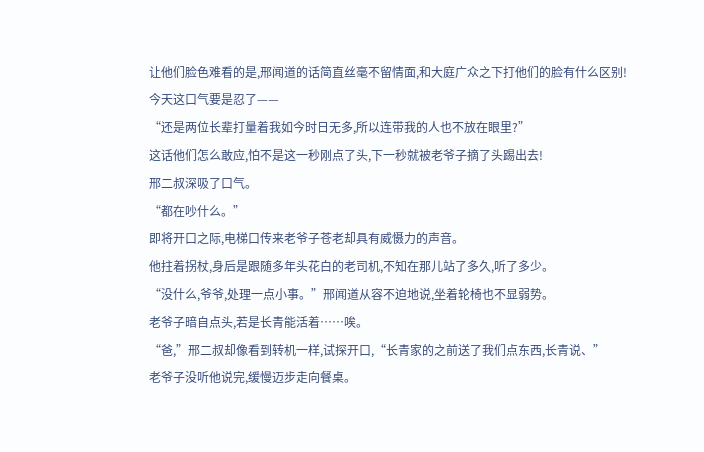让他们脸色难看的是,邢闻道的话简直丝毫不留情面,和大庭广众之下打他们的脸有什么区别!
今天这口气要是忍了——
“还是两位长辈打量着我如今时日无多,所以连带我的人也不放在眼里?”
这话他们怎么敢应,怕不是这一秒刚点了头,下一秒就被老爷子摘了头踢出去!
邢二叔深吸了口气。
“都在吵什么。”
即将开口之际,电梯口传来老爷子苍老却具有威慑力的声音。
他拄着拐杖,身后是跟随多年头花白的老司机,不知在那儿站了多久,听了多少。
“没什么,爷爷,处理一点小事。”邢闻道从容不迫地说,坐着轮椅也不显弱势。
老爷子暗自点头,若是长青能活着……唉。
“爸,”邢二叔却像看到转机一样,试探开口,“长青家的之前送了我们点东西,长青说、”
老爷子没听他说完,缓慢迈步走向餐桌。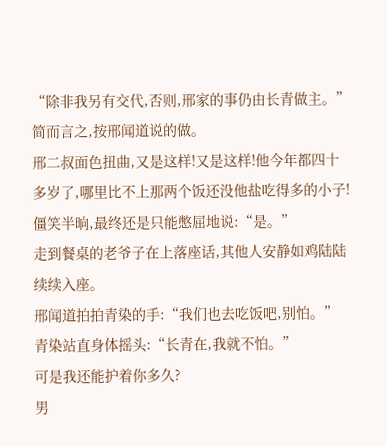“除非我另有交代,否则,邢家的事仍由长青做主。”
简而言之,按邢闻道说的做。
邢二叔面色扭曲,又是这样!又是这样!他今年都四十多岁了,哪里比不上那两个饭还没他盐吃得多的小子!
僵笑半晌,最终还是只能憋屈地说:“是。”
走到餐桌的老爷子在上落座话,其他人安静如鸡陆陆续续入座。
邢闻道拍拍青染的手:“我们也去吃饭吧,别怕。”
青染站直身体摇头:“长青在,我就不怕。”
可是我还能护着你多久?
男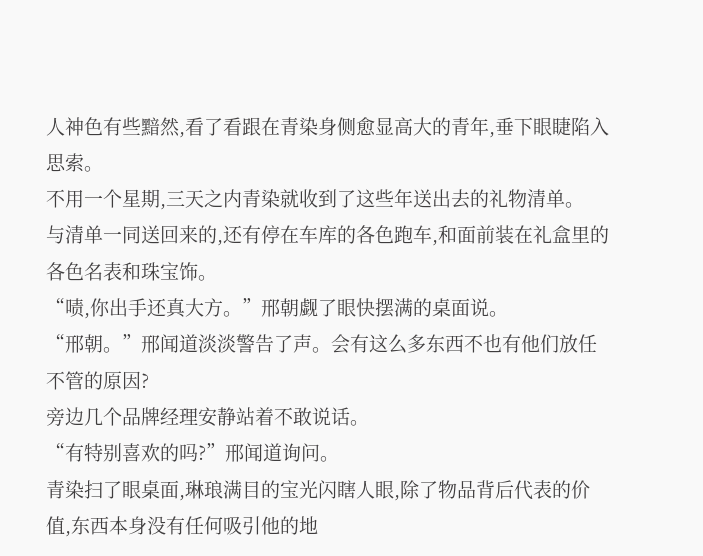人神色有些黯然,看了看跟在青染身侧愈显高大的青年,垂下眼睫陷入思索。
不用一个星期,三天之内青染就收到了这些年送出去的礼物清单。
与清单一同送回来的,还有停在车库的各色跑车,和面前装在礼盒里的各色名表和珠宝饰。
“啧,你出手还真大方。”邢朝觑了眼快摆满的桌面说。
“邢朝。”邢闻道淡淡警告了声。会有这么多东西不也有他们放任不管的原因?
旁边几个品牌经理安静站着不敢说话。
“有特别喜欢的吗?”邢闻道询问。
青染扫了眼桌面,琳琅满目的宝光闪瞎人眼,除了物品背后代表的价值,东西本身没有任何吸引他的地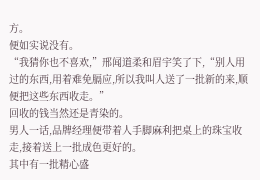方。
便如实说没有。
“我猜你也不喜欢,”邢闻道柔和眉宇笑了下,“别人用过的东西,用着难免膈应,所以我叫人送了一批新的来,顺便把这些东西收走。”
回收的钱当然还是青染的。
男人一话,品牌经理便带着人手脚麻利把桌上的珠宝收走,接着送上一批成色更好的。
其中有一批精心盛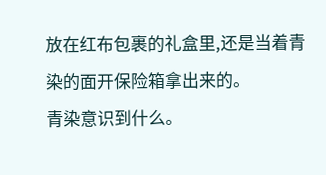放在红布包裹的礼盒里,还是当着青染的面开保险箱拿出来的。
青染意识到什么。